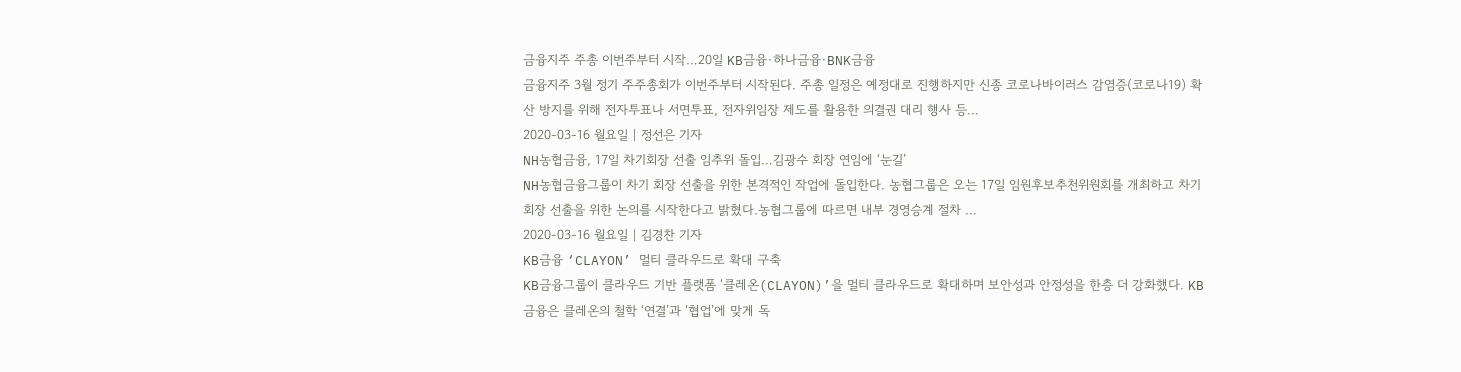금융지주 주총 이번주부터 시작…20일 KB금융·하나금융·BNK금융
금융지주 3월 정기 주주총회가 이번주부터 시작된다. 주총 일정은 예정대로 진행하지만 신종 코로나바이러스 감염증(코로나19) 확산 방지를 위해 전자투표나 서면투표, 전자위임장 제도를 활용한 의결권 대리 행사 등...
2020-03-16 월요일 | 정선은 기자
NH농협금융, 17일 차기회장 선출 임추위 돌입…김광수 회장 연임에 ‘눈길’
NH농협금융그룹이 차기 회장 선출을 위한 본격적인 작업에 돌입한다. 농협그룹은 오는 17일 임원후보추천위원회를 개최하고 차기 회장 선출을 위한 논의를 시작한다고 밝혔다.농협그룹에 따르면 내부 경영승계 절차 ...
2020-03-16 월요일 | 김경찬 기자
KB금융 ‘CLAYON’ 멀티 클라우드로 확대 구축
KB금융그룹이 클라우드 기반 플랫폼 ‘클레온(CLAYON)’을 멀티 클라우드로 확대하며 보안성과 안정성을 한층 더 강화했다. KB금융은 클레온의 철학 ‘연결’과 ‘협업’에 맞게 독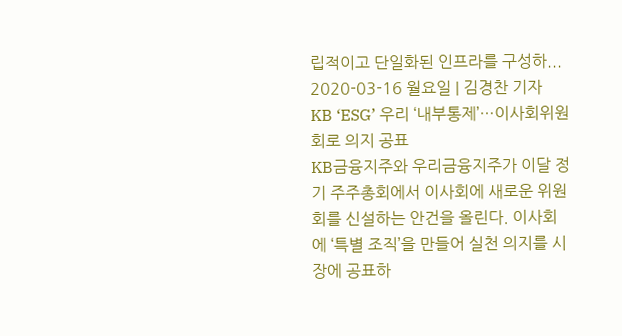립적이고 단일화된 인프라를 구성하...
2020-03-16 월요일 | 김경찬 기자
KB ‘ESG’ 우리 ‘내부통제’…이사회위원회로 의지 공표
KB금융지주와 우리금융지주가 이달 정기 주주총회에서 이사회에 새로운 위원회를 신설하는 안건을 올린다. 이사회에 ‘특별 조직’을 만들어 실천 의지를 시장에 공표하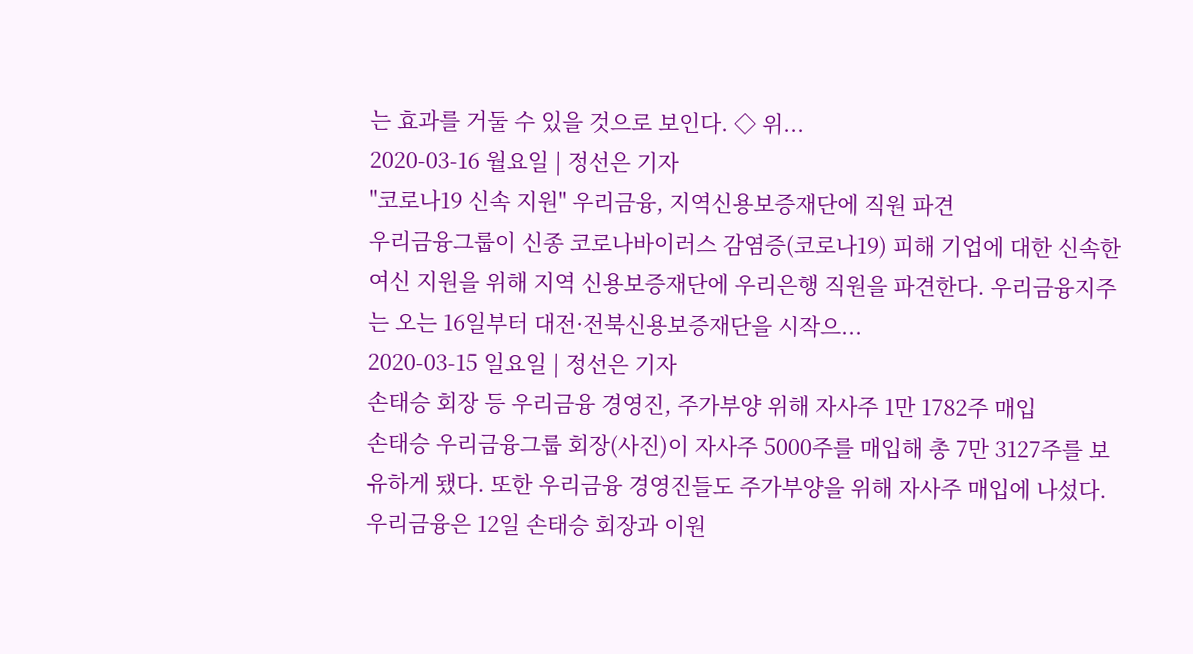는 효과를 거둘 수 있을 것으로 보인다. ◇ 위...
2020-03-16 월요일 | 정선은 기자
"코로나19 신속 지원" 우리금융, 지역신용보증재단에 직원 파견
우리금융그룹이 신종 코로나바이러스 감염증(코로나19) 피해 기업에 대한 신속한 여신 지원을 위해 지역 신용보증재단에 우리은행 직원을 파견한다. 우리금융지주는 오는 16일부터 대전·전북신용보증재단을 시작으...
2020-03-15 일요일 | 정선은 기자
손태승 회장 등 우리금융 경영진, 주가부양 위해 자사주 1만 1782주 매입
손태승 우리금융그룹 회장(사진)이 자사주 5000주를 매입해 총 7만 3127주를 보유하게 됐다. 또한 우리금융 경영진들도 주가부양을 위해 자사주 매입에 나섰다.우리금융은 12일 손태승 회장과 이원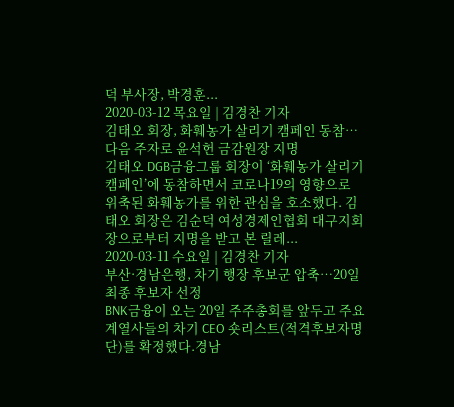덕 부사장, 박경훈...
2020-03-12 목요일 | 김경찬 기자
김태오 회장, 화훼농가 살리기 캠페인 동참…다음 주자로 윤석헌 금감원장 지명
김태오 DGB금융그룹 회장이 ‘화훼농가 살리기 캠페인’에 동참하면서 코로나19의 영향으로 위축된 화훼농가를 위한 관심을 호소했다. 김태오 회장은 김순덕 여성경제인협회 대구지회장으로부터 지명을 받고 본 릴레...
2020-03-11 수요일 | 김경찬 기자
부산·경남은행, 차기 행장 후보군 압축…20일 최종 후보자 선정
BNK금융이 오는 20일 주주총회를 앞두고 주요 계열사들의 차기 CEO 숏리스트(적격후보자명단)를 확정했다.경남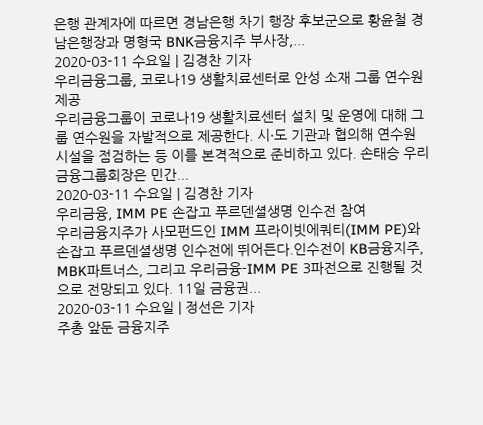은행 관계자에 따르면 경남은행 차기 행장 후보군으로 황윤철 경남은행장과 명형국 BNK금융지주 부사장,...
2020-03-11 수요일 | 김경찬 기자
우리금융그룹, 코로나19 생활치료센터로 안성 소재 그룹 연수원 제공
우리금융그룹이 코로나19 생활치료센터 설치 및 운영에 대해 그룹 연수원을 자발적으로 제공한다. 시·도 기관과 협의해 연수원 시설을 점검하는 등 이를 본격적으로 준비하고 있다. 손태승 우리금융그룹회장은 민간...
2020-03-11 수요일 | 김경찬 기자
우리금융, IMM PE 손잡고 푸르덴셜생명 인수전 참여
우리금융지주가 사모펀드인 IMM 프라이빗에쿼티(IMM PE)와 손잡고 푸르덴셜생명 인수전에 뛰어든다.인수전이 KB금융지주, MBK파트너스, 그리고 우리금융-IMM PE 3파전으로 진행될 것으로 전망되고 있다. 11일 금융권...
2020-03-11 수요일 | 정선은 기자
주총 앞둔 금융지주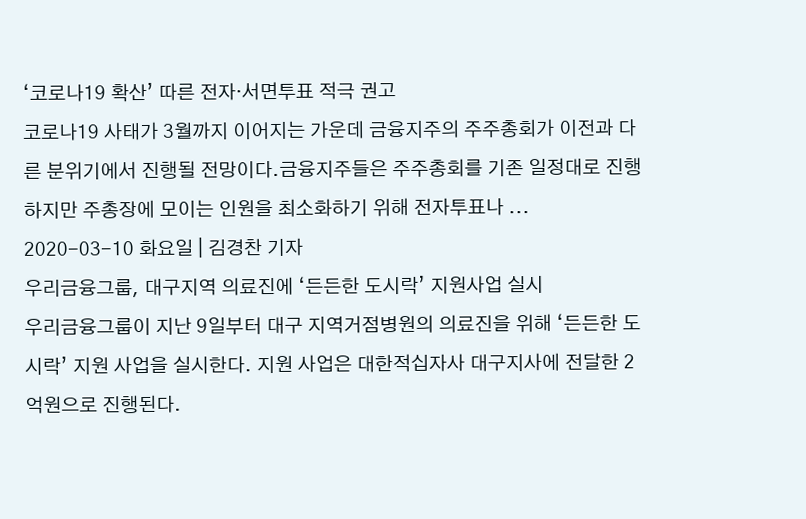‘코로나19 확산’ 따른 전자·서면투표 적극 권고
코로나19 사태가 3월까지 이어지는 가운데 금융지주의 주주총회가 이전과 다른 분위기에서 진행될 전망이다.금융지주들은 주주총회를 기존 일정대로 진행하지만 주총장에 모이는 인원을 최소화하기 위해 전자투표나 ...
2020-03-10 화요일 | 김경찬 기자
우리금융그룹, 대구지역 의료진에 ‘든든한 도시락’ 지원사업 실시
우리금융그룹이 지난 9일부터 대구 지역거점병원의 의료진을 위해 ‘든든한 도시락’ 지원 사업을 실시한다. 지원 사업은 대한적십자사 대구지사에 전달한 2억원으로 진행된다.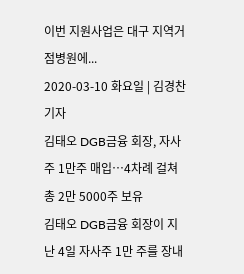이번 지원사업은 대구 지역거점병원에...
2020-03-10 화요일 | 김경찬 기자
김태오 DGB금융 회장, 자사주 1만주 매입…4차례 걸쳐 총 2만 5000주 보유
김태오 DGB금융 회장이 지난 4일 자사주 1만 주를 장내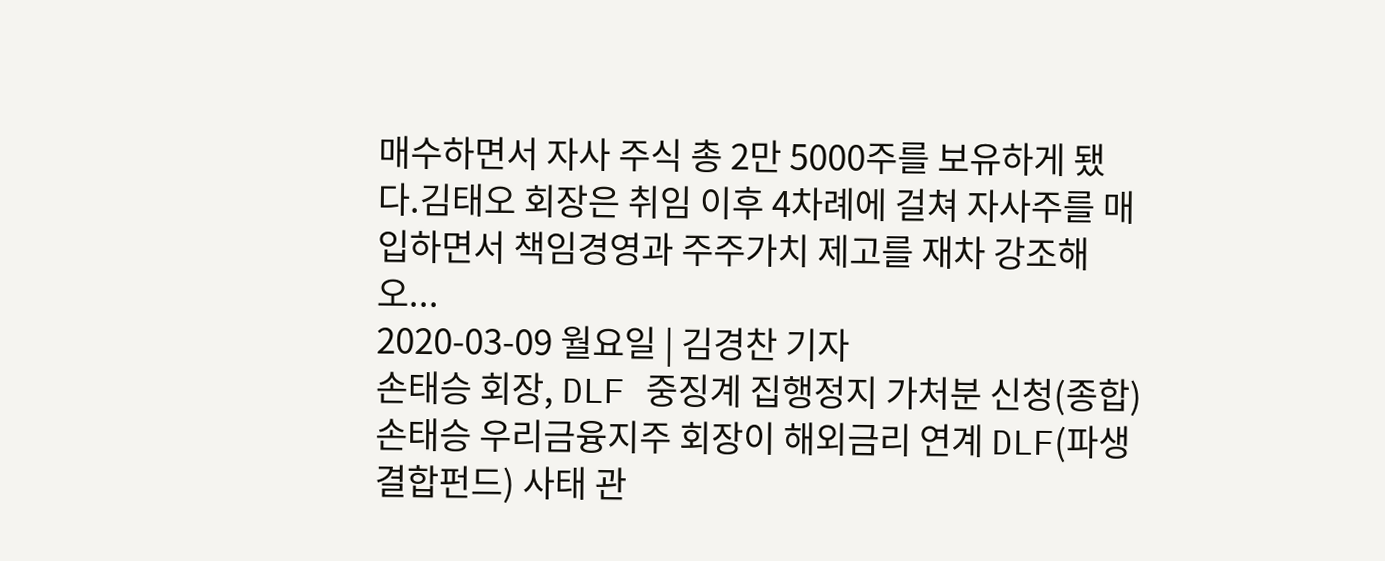매수하면서 자사 주식 총 2만 5000주를 보유하게 됐다.김태오 회장은 취임 이후 4차례에 걸쳐 자사주를 매입하면서 책임경영과 주주가치 제고를 재차 강조해 오...
2020-03-09 월요일 | 김경찬 기자
손태승 회장, DLF 중징계 집행정지 가처분 신청(종합)
손태승 우리금융지주 회장이 해외금리 연계 DLF(파생결합펀드) 사태 관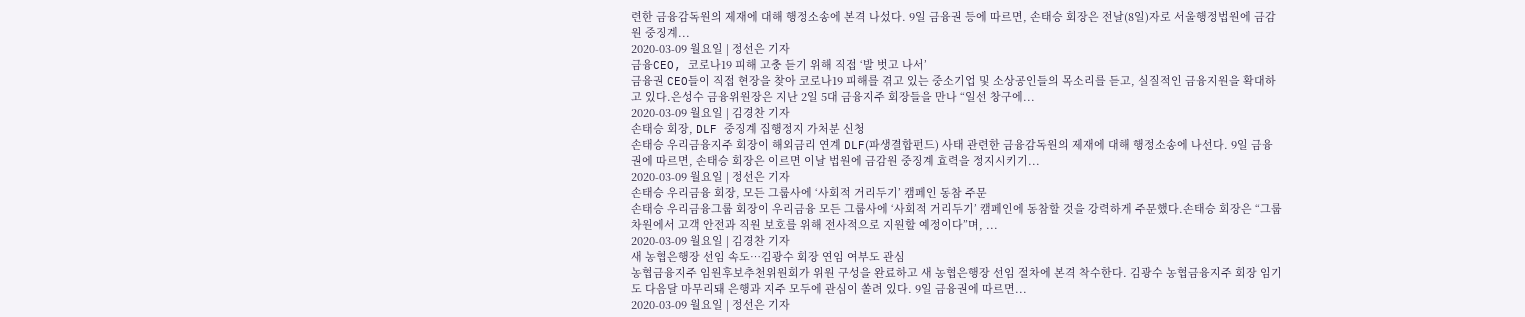련한 금융감독원의 제재에 대해 행정소송에 본격 나섰다. 9일 금융권 등에 따르면, 손태승 회장은 전날(8일)자로 서울행정법원에 금감원 중징계...
2020-03-09 월요일 | 정선은 기자
금융CEO, 코로나19 피해 고충 듣기 위해 직접 ‘발 벗고 나서’
금융권 CEO들이 직접 현장을 찾아 코로나19 피해를 겪고 있는 중소기업 및 소상공인들의 목소리를 듣고, 실질적인 금융지원을 확대하고 있다.은성수 금융위원장은 지난 2일 5대 금융지주 회장들을 만나 “일선 창구에...
2020-03-09 월요일 | 김경찬 기자
손태승 회장, DLF 중징계 집행정지 가처분 신청
손태승 우리금융지주 회장이 해외금리 연계 DLF(파생결합펀드) 사태 관련한 금융감독원의 제재에 대해 행정소송에 나선다. 9일 금융권에 따르면, 손태승 회장은 이르면 이날 법원에 금감원 중징계 효력을 정지시키기...
2020-03-09 월요일 | 정선은 기자
손태승 우리금융 회장, 모든 그룹사에 ‘사회적 거리두기’ 캠페인 동참 주문
손태승 우리금융그룹 회장이 우리금융 모든 그룹사에 ‘사회적 거리두기’ 캠페인에 동참할 것을 강력하게 주문했다.손태승 회장은 “그룹 차원에서 고객 안전과 직원 보호를 위해 전사적으로 지원할 예정이다”며, ...
2020-03-09 월요일 | 김경찬 기자
새 농협은행장 선임 속도…김광수 회장 연임 여부도 관심
농협금융지주 임원후보추천위원회가 위원 구성을 완료하고 새 농협은행장 선임 절차에 본격 착수한다. 김광수 농협금융지주 회장 임기도 다음달 마무리돼 은행과 지주 모두에 관심이 쏠려 있다. 9일 금융권에 따르면...
2020-03-09 월요일 | 정선은 기자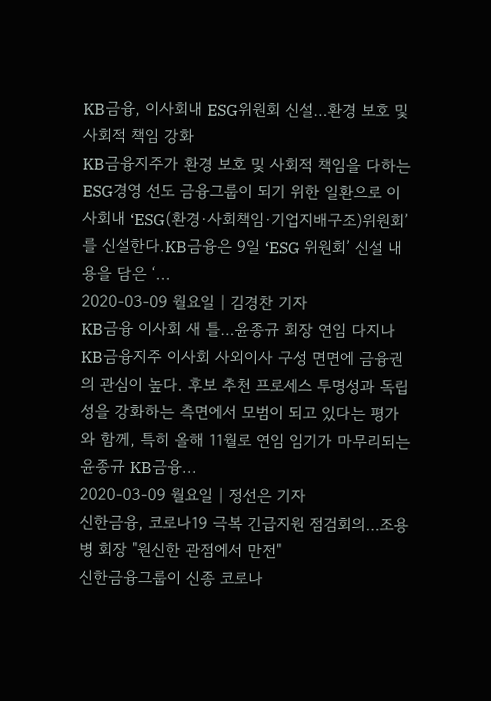KB금융, 이사회내 ESG위원회 신설…환경 보호 및 사회적 책임 강화
KB금융지주가 환경 보호 및 사회적 책임을 다하는 ESG경영 선도 금융그룹이 되기 위한 일환으로 이사회내 ‘ESG(환경·사회책임·기업지배구조)위원회’를 신설한다.KB금융은 9일 ‘ESG 위원회’ 신설 내용을 담은 ‘...
2020-03-09 월요일 | 김경찬 기자
KB금융 이사회 새 틀…윤종규 회장 연임 다지나
KB금융지주 이사회 사외이사 구성 면면에 금융권의 관심이 높다. 후보 추천 프로세스 투명성과 독립성을 강화하는 측면에서 모범이 되고 있다는 평가와 함께, 특히 올해 11월로 연임 임기가 마무리되는 윤종규 KB금융...
2020-03-09 월요일 | 정선은 기자
신한금융, 코로나19 극복 긴급지원 점검회의…조용병 회장 "원신한 관점에서 만전"
신한금융그룹이 신종 코로나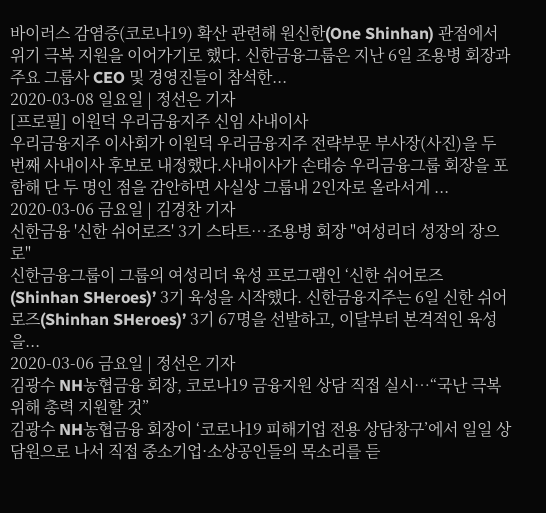바이러스 감염증(코로나19) 확산 관련해 원신한(One Shinhan) 관점에서 위기 극복 지원을 이어가기로 했다. 신한금융그룹은 지난 6일 조용병 회장과 주요 그룹사 CEO 및 경영진들이 참석한...
2020-03-08 일요일 | 정선은 기자
[프로필] 이원덕 우리금융지주 신임 사내이사
우리금융지주 이사회가 이원덕 우리금융지주 전략부문 부사장(사진)을 두 번째 사내이사 후보로 내정했다.사내이사가 손태승 우리금융그룹 회장을 포함해 단 두 명인 점을 감안하면 사실상 그룹내 2인자로 올라서게 ...
2020-03-06 금요일 | 김경찬 기자
신한금융 '신한 쉬어로즈' 3기 스타트…조용병 회장 "여성리더 성장의 장으로"
신한금융그룹이 그룹의 여성리더 육성 프로그램인 ‘신한 쉬어로즈(Shinhan SHeroes)’ 3기 육성을 시작했다. 신한금융지주는 6일 신한 쉬어로즈(Shinhan SHeroes)’ 3기 67명을 선발하고, 이달부터 본격적인 육성을...
2020-03-06 금요일 | 정선은 기자
김광수 NH농협금융 회장, 코로나19 금융지원 상담 직접 실시…“국난 극복 위해 총력 지원할 것”
김광수 NH농협금융 회장이 ‘코로나19 피해기업 전용 상담창구’에서 일일 상담원으로 나서 직접 중소기업·소상공인들의 목소리를 듣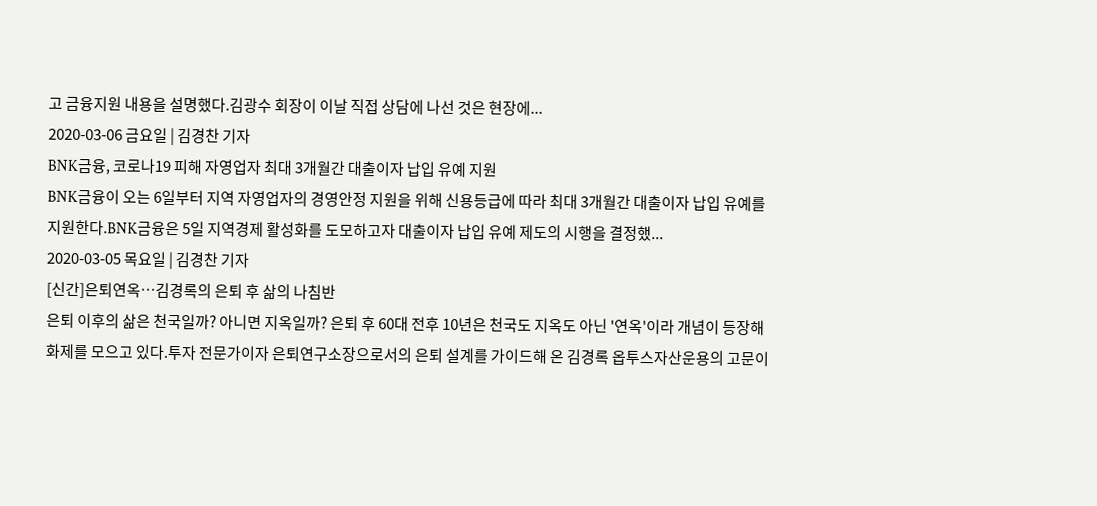고 금융지원 내용을 설명했다.김광수 회장이 이날 직접 상담에 나선 것은 현장에...
2020-03-06 금요일 | 김경찬 기자
BNK금융, 코로나19 피해 자영업자 최대 3개월간 대출이자 납입 유예 지원
BNK금융이 오는 6일부터 지역 자영업자의 경영안정 지원을 위해 신용등급에 따라 최대 3개월간 대출이자 납입 유예를 지원한다.BNK금융은 5일 지역경제 활성화를 도모하고자 대출이자 납입 유예 제도의 시행을 결정했...
2020-03-05 목요일 | 김경찬 기자
[신간]은퇴연옥…김경록의 은퇴 후 삶의 나침반
은퇴 이후의 삶은 천국일까? 아니면 지옥일까? 은퇴 후 60대 전후 10년은 천국도 지옥도 아닌 '연옥'이라 개념이 등장해 화제를 모으고 있다.투자 전문가이자 은퇴연구소장으로서의 은퇴 설계를 가이드해 온 김경록 옵투스자산운용의 고문이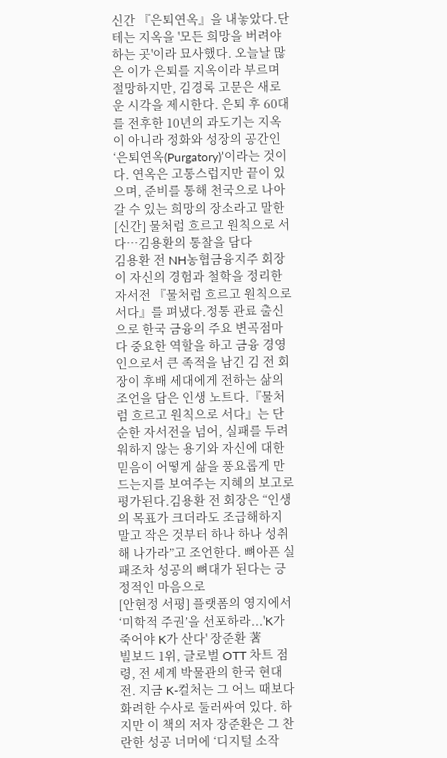신간 『은퇴연옥』을 내놓았다.단테는 지옥을 '모든 희망을 버려야 하는 곳'이라 묘사했다. 오늘날 많은 이가 은퇴를 지옥이라 부르며 절망하지만, 김경록 고문은 새로운 시각을 제시한다. 은퇴 후 60대를 전후한 10년의 과도기는 지옥이 아니라 정화와 성장의 공간인 ‘은퇴연옥(Purgatory)’이라는 것이다. 연옥은 고통스럽지만 끝이 있으며, 준비를 통해 천국으로 나아갈 수 있는 희망의 장소라고 말한
[신간] 물처럼 흐르고 원칙으로 서다…김용환의 통찰을 담다
김용환 전 NH농협금융지주 회장이 자신의 경험과 철학을 정리한 자서전 『물처럼 흐르고 원칙으로 서다』를 펴냈다.정통 관료 출신으로 한국 금융의 주요 변곡점마다 중요한 역할을 하고 금융 경영인으로서 큰 족적을 남긴 김 전 회장이 후배 세대에게 전하는 삶의 조언을 담은 인생 노트다.『물처럼 흐르고 원칙으로 서다』는 단순한 자서전을 넘어, 실패를 두려워하지 않는 용기와 자신에 대한 믿음이 어떻게 삶을 풍요롭게 만드는지를 보여주는 지혜의 보고로 평가된다.김용환 전 회장은 “인생의 목표가 크더라도 조급해하지 말고 작은 것부터 하나 하나 성취해 나가라”고 조언한다. 뼈아픈 실패조차 성공의 뼈대가 된다는 긍정적인 마음으로
[안현정 서평] 플랫폼의 영지에서 ‘미학적 주권’을 선포하라...'K가 죽어야 K가 산다' 장준환 著
빌보드 1위, 글로벌 OTT 차트 점령, 전 세계 박물관의 한국 현대전. 지금 K-컬처는 그 어느 때보다 화려한 수사로 둘러싸여 있다. 하지만 이 책의 저자 장준환은 그 찬란한 성공 너머에 ‘디지털 소작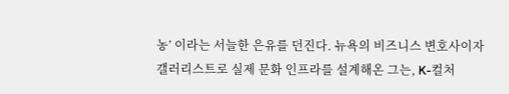농’ 이라는 서늘한 은유를 던진다. 뉴욕의 비즈니스 변호사이자 갤러리스트로 실제 문화 인프라를 설계해온 그는, K-컬처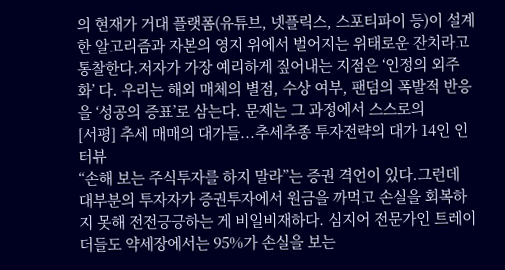의 현재가 거대 플랫폼(유튜브, 넷플릭스, 스포티파이 등)이 설계한 알고리즘과 자본의 영지 위에서 벌어지는 위태로운 잔치라고 통찰한다.저자가 가장 예리하게 짚어내는 지점은 ‘인정의 외주화’ 다. 우리는 해외 매체의 별점, 수상 여부, 팬덤의 폭발적 반응을 ‘성공의 증표’로 삼는다. 문제는 그 과정에서 스스로의
[서평] 추세 매매의 대가들...추세추종 투자전략의 대가 14인 인터뷰
“손해 보는 주식투자를 하지 말라”는 증권 격언이 있다.그런데 대부분의 투자자가 증권투자에서 원금을 까먹고 손실을 회복하지 못해 전전긍긍하는 게 비일비재하다. 심지어 전문가인 트레이더들도 약세장에서는 95%가 손실을 보는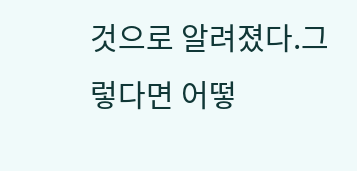것으로 알려졌다.그렇다면 어떻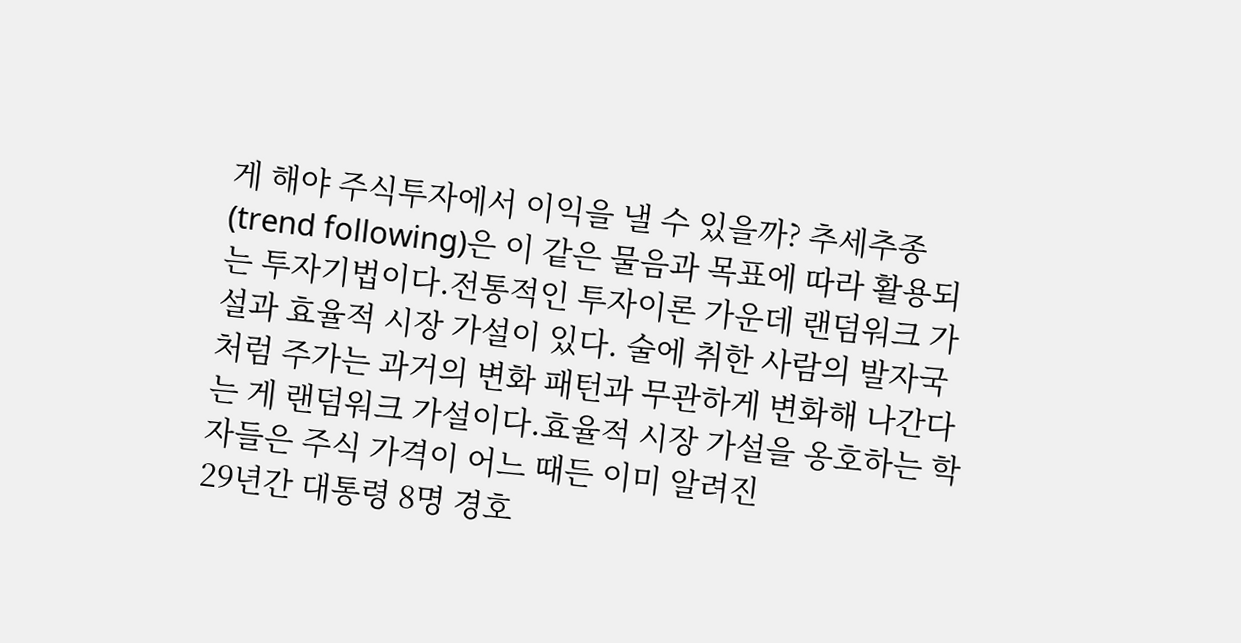게 해야 주식투자에서 이익을 낼 수 있을까? 추세추종(trend following)은 이 같은 물음과 목표에 따라 활용되는 투자기법이다.전통적인 투자이론 가운데 랜덤워크 가설과 효율적 시장 가설이 있다. 술에 취한 사람의 발자국처럼 주가는 과거의 변화 패턴과 무관하게 변화해 나간다는 게 랜덤워크 가설이다.효율적 시장 가설을 옹호하는 학자들은 주식 가격이 어느 때든 이미 알려진
29년간 대통령 8명 경호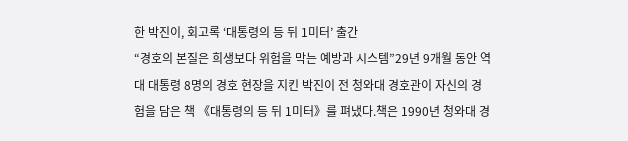한 박진이, 회고록 ‘대통령의 등 뒤 1미터’ 출간
“경호의 본질은 희생보다 위험을 막는 예방과 시스템”29년 9개월 동안 역대 대통령 8명의 경호 현장을 지킨 박진이 전 청와대 경호관이 자신의 경험을 담은 책 《대통령의 등 뒤 1미터》를 펴냈다.책은 1990년 청와대 경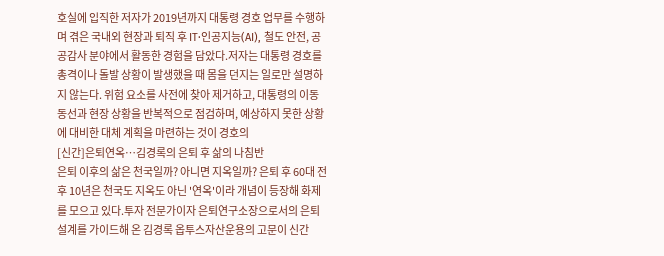호실에 입직한 저자가 2019년까지 대통령 경호 업무를 수행하며 겪은 국내외 현장과 퇴직 후 IT·인공지능(AI), 철도 안전, 공공감사 분야에서 활동한 경험을 담았다.저자는 대통령 경호를 총격이나 돌발 상황이 발생했을 때 몸을 던지는 일로만 설명하지 않는다. 위험 요소를 사전에 찾아 제거하고, 대통령의 이동 동선과 현장 상황을 반복적으로 점검하며, 예상하지 못한 상황에 대비한 대체 계획을 마련하는 것이 경호의
[신간]은퇴연옥…김경록의 은퇴 후 삶의 나침반
은퇴 이후의 삶은 천국일까? 아니면 지옥일까? 은퇴 후 60대 전후 10년은 천국도 지옥도 아닌 '연옥'이라 개념이 등장해 화제를 모으고 있다.투자 전문가이자 은퇴연구소장으로서의 은퇴 설계를 가이드해 온 김경록 옵투스자산운용의 고문이 신간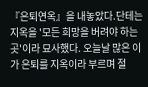『은퇴연옥』을 내놓았다.단테는 지옥을 '모든 희망을 버려야 하는 곳'이라 묘사했다. 오늘날 많은 이가 은퇴를 지옥이라 부르며 절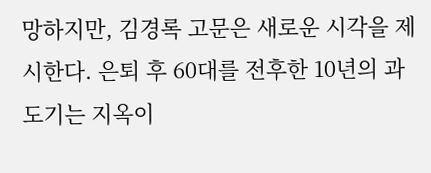망하지만, 김경록 고문은 새로운 시각을 제시한다. 은퇴 후 60대를 전후한 10년의 과도기는 지옥이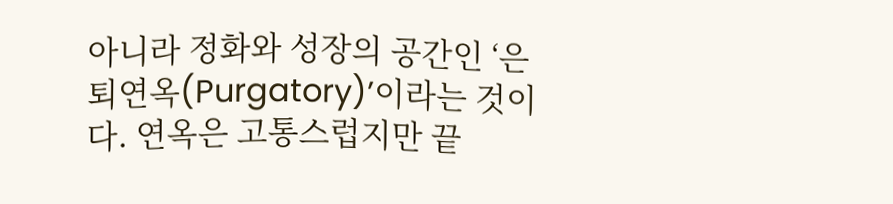아니라 정화와 성장의 공간인 ‘은퇴연옥(Purgatory)’이라는 것이다. 연옥은 고통스럽지만 끝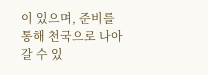이 있으며, 준비를 통해 천국으로 나아갈 수 있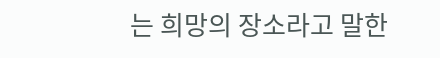는 희망의 장소라고 말한